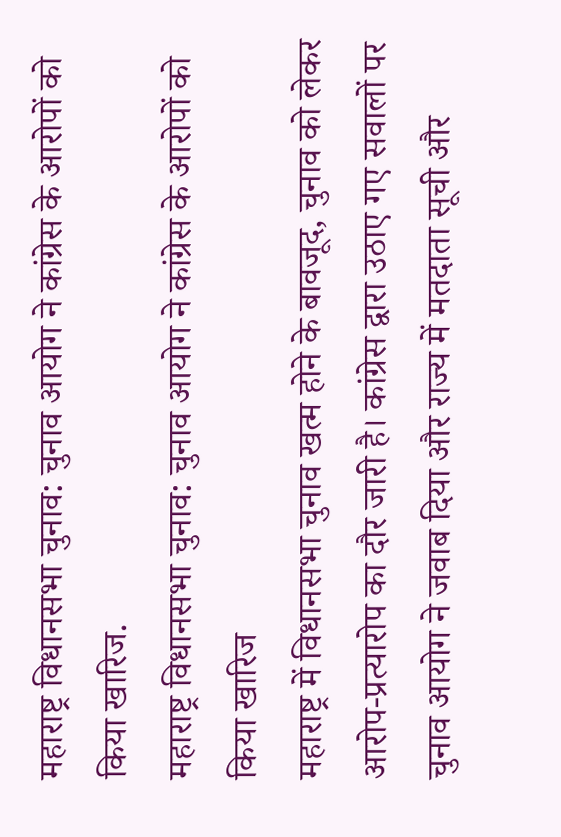महाराष्ट्र विधानसभा चुनाव: चुनाव आयोग ने कांग्रेस के आरोपों को किया खारिज.
महाराष्ट्र विधानसभा चुनाव: चुनाव आयोग ने कांग्रेस के आरोपों को किया खारिज
महाराष्ट्र में विधानसभा चुनाव खत्म होने के बावजूद, चुनाव को लेकर आरोप-प्रत्यारोप का दौर जारी है। कांग्रेस द्वारा उठाए गए सवालों पर चुनाव आयोग ने जवाब दिया और राज्य में मतदाता सूची और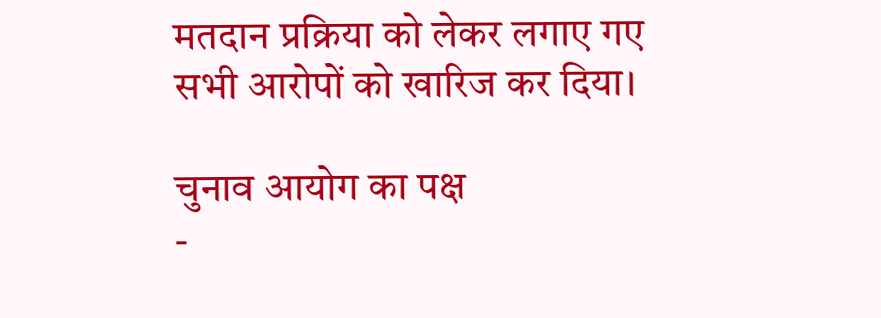मतदान प्रक्रिया को लेकर लगाए गए सभी आरोपों को खारिज कर दिया।

चुनाव आयोग का पक्ष
-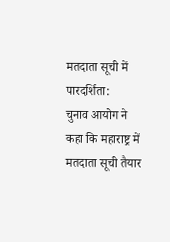मतदाता सूची में पारदर्शिता:
चुनाव आयोग ने कहा कि महाराष्ट्र में मतदाता सूची तैयार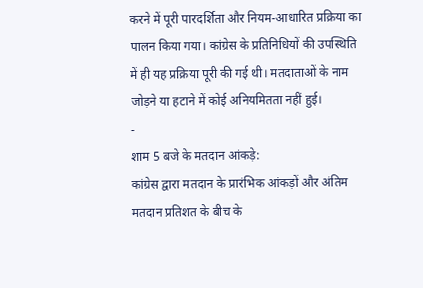करने में पूरी पारदर्शिता और नियम-आधारित प्रक्रिया का पालन किया गया। कांग्रेस के प्रतिनिधियों की उपस्थिति में ही यह प्रक्रिया पूरी की गई थी। मतदाताओं के नाम जोड़ने या हटाने में कोई अनियमितता नहीं हुई।
-
शाम 5 बजे के मतदान आंकड़े:
कांग्रेस द्वारा मतदान के प्रारंभिक आंकड़ों और अंतिम मतदान प्रतिशत के बीच के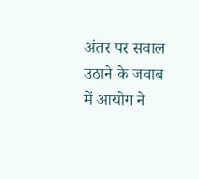अंतर पर सवाल उठाने के जवाब में आयोग ने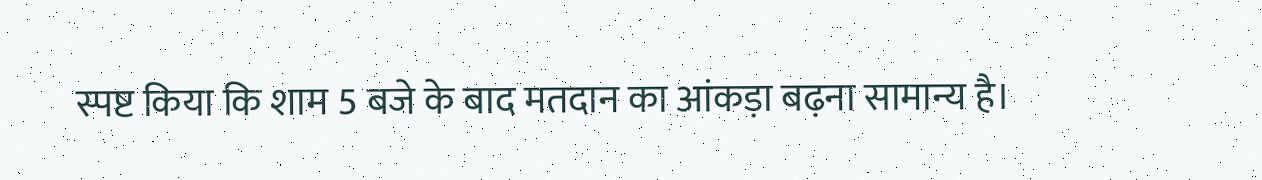स्पष्ट किया कि शाम 5 बजे के बाद मतदान का आंकड़ा बढ़ना सामान्य है।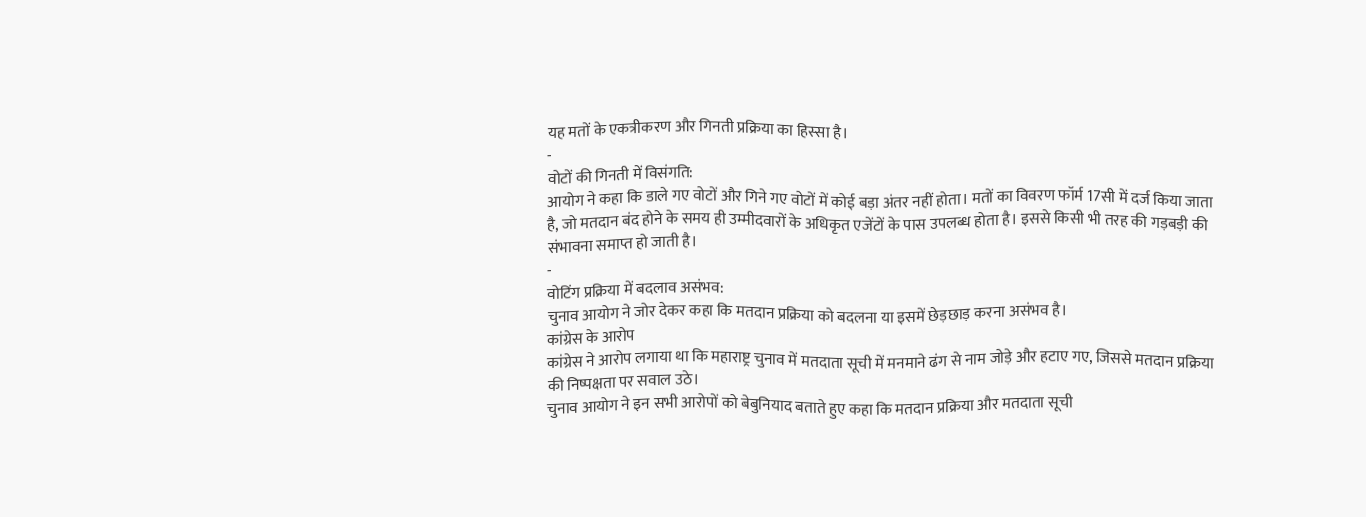यह मतों के एकत्रीकरण और गिनती प्रक्रिया का हिस्सा है।
-
वोटों की गिनती में विसंगति:
आयोग ने कहा कि डाले गए वोटों और गिने गए वोटों में कोई बड़ा अंतर नहीं होता। मतों का विवरण फॉर्म 17सी में दर्ज किया जाता है, जो मतदान बंद होने के समय ही उम्मीदवारों के अधिकृत एजेंटों के पास उपलब्ध होता है। इससे किसी भी तरह की गड़बड़ी की संभावना समाप्त हो जाती है।
-
वोटिंग प्रक्रिया में बदलाव असंभव:
चुनाव आयोग ने जोर देकर कहा कि मतदान प्रक्रिया को बदलना या इसमें छेड़छाड़ करना असंभव है।
कांग्रेस के आरोप
कांग्रेस ने आरोप लगाया था कि महाराष्ट्र चुनाव में मतदाता सूची में मनमाने ढंग से नाम जोड़े और हटाए गए, जिससे मतदान प्रक्रिया की निष्पक्षता पर सवाल उठे।
चुनाव आयोग ने इन सभी आरोपों को बेबुनियाद बताते हुए कहा कि मतदान प्रक्रिया और मतदाता सूची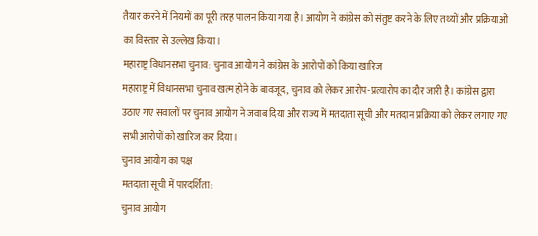तैयार करने में नियमों का पूरी तरह पालन किया गया है। आयोग ने कांग्रेस को संतुष्ट करने के लिए तथ्यों और प्रक्रियाओं का विस्तार से उल्लेख किया।
महाराष्ट्र विधानसभा चुनाव: चुनाव आयोग ने कांग्रेस के आरोपों को किया खारिज
महाराष्ट्र में विधानसभा चुनाव खत्म होने के बावजूद, चुनाव को लेकर आरोप-प्रत्यारोप का दौर जारी है। कांग्रेस द्वारा उठाए गए सवालों पर चुनाव आयोग ने जवाब दिया और राज्य में मतदाता सूची और मतदान प्रक्रिया को लेकर लगाए गए सभी आरोपों को खारिज कर दिया।
चुनाव आयोग का पक्ष
मतदाता सूची में पारदर्शिता:
चुनाव आयोग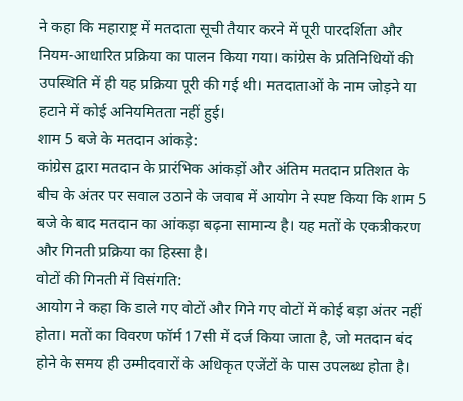ने कहा कि महाराष्ट्र में मतदाता सूची तैयार करने में पूरी पारदर्शिता और नियम-आधारित प्रक्रिया का पालन किया गया। कांग्रेस के प्रतिनिधियों की उपस्थिति में ही यह प्रक्रिया पूरी की गई थी। मतदाताओं के नाम जोड़ने या हटाने में कोई अनियमितता नहीं हुई।
शाम 5 बजे के मतदान आंकड़े:
कांग्रेस द्वारा मतदान के प्रारंभिक आंकड़ों और अंतिम मतदान प्रतिशत के बीच के अंतर पर सवाल उठाने के जवाब में आयोग ने स्पष्ट किया कि शाम 5 बजे के बाद मतदान का आंकड़ा बढ़ना सामान्य है। यह मतों के एकत्रीकरण और गिनती प्रक्रिया का हिस्सा है।
वोटों की गिनती में विसंगति:
आयोग ने कहा कि डाले गए वोटों और गिने गए वोटों में कोई बड़ा अंतर नहीं होता। मतों का विवरण फॉर्म 17सी में दर्ज किया जाता है, जो मतदान बंद होने के समय ही उम्मीदवारों के अधिकृत एजेंटों के पास उपलब्ध होता है।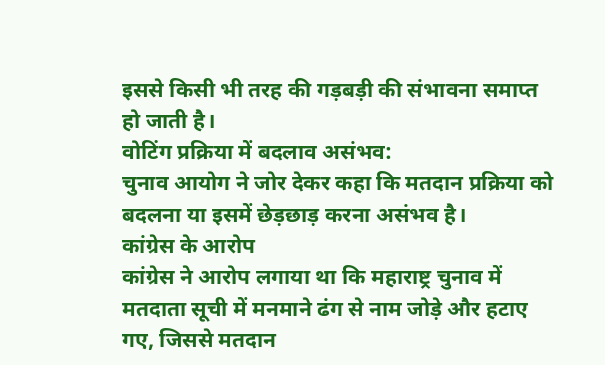इससे किसी भी तरह की गड़बड़ी की संभावना समाप्त हो जाती है।
वोटिंग प्रक्रिया में बदलाव असंभव:
चुनाव आयोग ने जोर देकर कहा कि मतदान प्रक्रिया को बदलना या इसमें छेड़छाड़ करना असंभव है।
कांग्रेस के आरोप
कांग्रेस ने आरोप लगाया था कि महाराष्ट्र चुनाव में मतदाता सूची में मनमाने ढंग से नाम जोड़े और हटाए गए, जिससे मतदान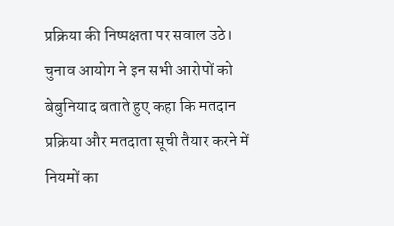प्रक्रिया की निष्पक्षता पर सवाल उठे।
चुनाव आयोग ने इन सभी आरोपों को बेबुनियाद बताते हुए कहा कि मतदान प्रक्रिया और मतदाता सूची तैयार करने में नियमों का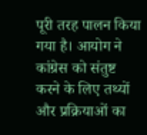पूरी तरह पालन किया गया है। आयोग ने कांग्रेस को संतुष्ट करने के लिए तथ्यों और प्रक्रियाओं का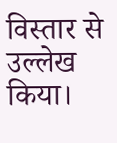विस्तार से उल्लेख किया।